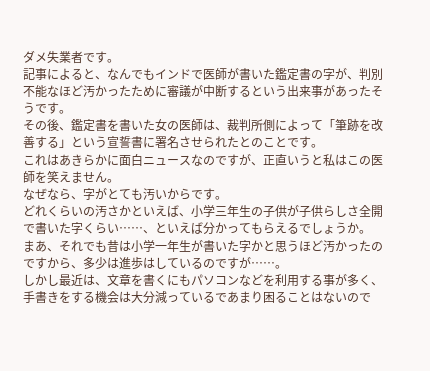ダメ失業者です。
記事によると、なんでもインドで医師が書いた鑑定書の字が、判別不能なほど汚かったために審議が中断するという出来事があったそうです。
その後、鑑定書を書いた女の医師は、裁判所側によって「筆跡を改善する」という宣誓書に署名させられたとのことです。
これはあきらかに面白ニュースなのですが、正直いうと私はこの医師を笑えません。
なぜなら、字がとても汚いからです。
どれくらいの汚さかといえば、小学三年生の子供が子供らしさ全開で書いた字くらい……、といえば分かってもらえるでしょうか。
まあ、それでも昔は小学一年生が書いた字かと思うほど汚かったのですから、多少は進歩はしているのですが……。
しかし最近は、文章を書くにもパソコンなどを利用する事が多く、手書きをする機会は大分減っているであまり困ることはないので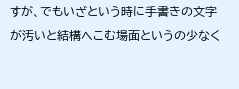すが、でもいざという時に手書きの文字が汚いと結構へこむ場面というの少なく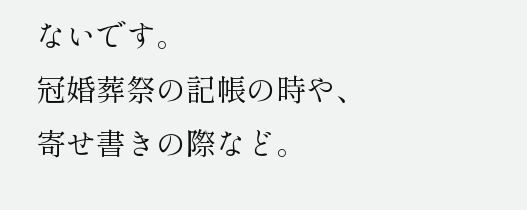ないです。
冠婚葬祭の記帳の時や、寄せ書きの際など。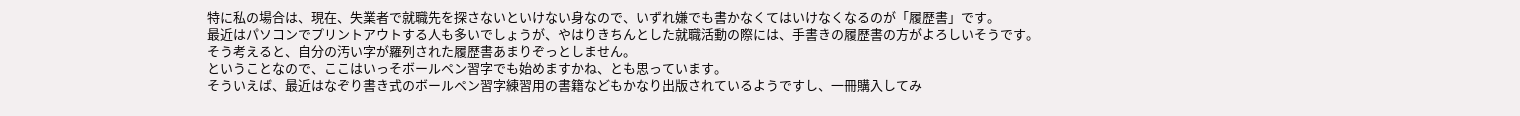特に私の場合は、現在、失業者で就職先を探さないといけない身なので、いずれ嫌でも書かなくてはいけなくなるのが「履歴書」です。
最近はパソコンでプリントアウトする人も多いでしょうが、やはりきちんとした就職活動の際には、手書きの履歴書の方がよろしいそうです。
そう考えると、自分の汚い字が羅列された履歴書あまりぞっとしません。
ということなので、ここはいっそボールペン習字でも始めますかね、とも思っています。
そういえば、最近はなぞり書き式のボールペン習字練習用の書籍などもかなり出版されているようですし、一冊購入してみ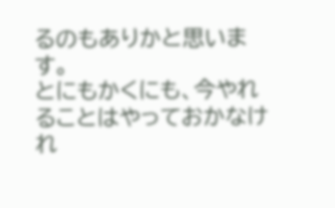るのもありかと思います。
とにもかくにも、今やれることはやっておかなけれ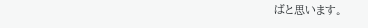ばと思います。